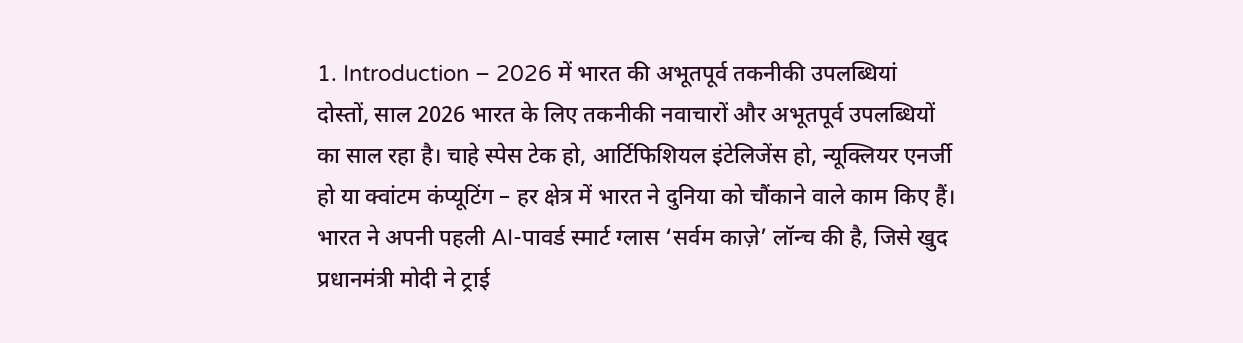1. Introduction – 2026 में भारत की अभूतपूर्व तकनीकी उपलब्धियां
दोस्तों, साल 2026 भारत के लिए तकनीकी नवाचारों और अभूतपूर्व उपलब्धियों का साल रहा है। चाहे स्पेस टेक हो, आर्टिफिशियल इंटेलिजेंस हो, न्यूक्लियर एनर्जी हो या क्वांटम कंप्यूटिंग – हर क्षेत्र में भारत ने दुनिया को चौंकाने वाले काम किए हैं।
भारत ने अपनी पहली AI-पावर्ड स्मार्ट ग्लास ‘सर्वम काज़े’ लॉन्च की है, जिसे खुद प्रधानमंत्री मोदी ने ट्राई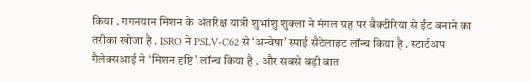किया . गगनयान मिशन के अंतरिक्ष यात्री शुभांशु शुक्ला ने मंगल ग्रह पर बैक्टीरिया से ईंट बनाने का तरीका खोजा है . ISRO ने PSLV-C62 से ‘अन्वेषा’ स्पाई सैटेलाइट लॉन्च किया है . स्टार्टअप गैलेक्सआई ने ‘मिशन दृष्टि’ लॉन्च किया है . और सबसे बड़ी बात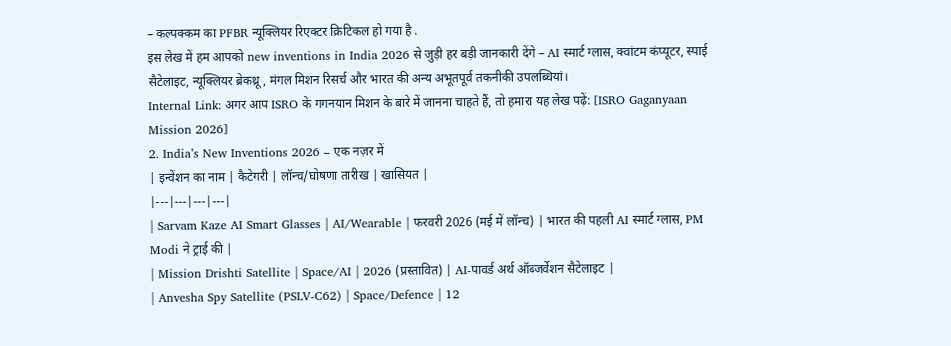– कल्पक्कम का PFBR न्यूक्लियर रिएक्टर क्रिटिकल हो गया है .
इस लेख में हम आपको new inventions in India 2026 से जुड़ी हर बड़ी जानकारी देंगे – AI स्मार्ट ग्लास, क्वांटम कंप्यूटर, स्पाई सैटेलाइट, न्यूक्लियर ब्रेकथ्रू, मंगल मिशन रिसर्च और भारत की अन्य अभूतपूर्व तकनीकी उपलब्धियां।
Internal Link: अगर आप ISRO के गगनयान मिशन के बारे में जानना चाहते हैं, तो हमारा यह लेख पढ़ें: [ISRO Gaganyaan Mission 2026]
2. India’s New Inventions 2026 – एक नज़र में
| इन्वेंशन का नाम | कैटेगरी | लॉन्च/घोषणा तारीख | खासियत |
|---|---|---|---|
| Sarvam Kaze AI Smart Glasses | AI/Wearable | फरवरी 2026 (मई में लॉन्च) | भारत की पहली AI स्मार्ट ग्लास, PM Modi ने ट्राई की |
| Mission Drishti Satellite | Space/AI | 2026 (प्रस्तावित) | AI-पावर्ड अर्थ ऑब्जर्वेशन सैटेलाइट |
| Anvesha Spy Satellite (PSLV-C62) | Space/Defence | 12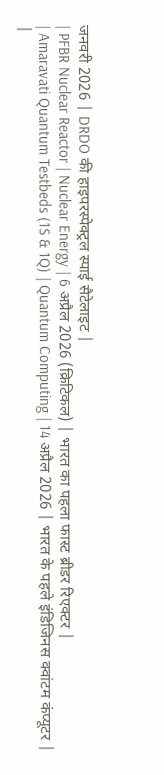जनवरी 2026 | DRDO की हाइपरस्पेक्ट्रल स्पाई सैटेलाइट |
| PFBR Nuclear Reactor | Nuclear Energy | 6 अप्रैल 2026 (क्रिटिकल) | भारत का पहला फास्ट ब्रीडर रिएक्टर |
| Amaravati Quantum Testbeds (1S & 1Q) | Quantum Computing | 14 अप्रैल 2026 | भारत के पहले इंडिजिनस क्वांटम कंप्यूटर |
|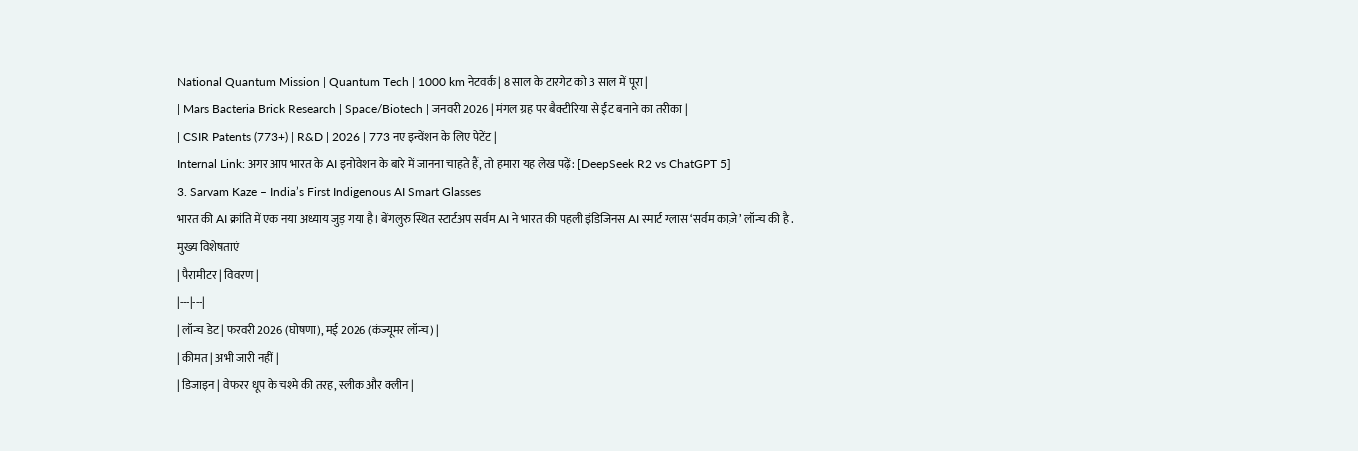National Quantum Mission | Quantum Tech | 1000 km नेटवर्क | 8 साल के टारगेट को 3 साल में पूरा |
| Mars Bacteria Brick Research | Space/Biotech | जनवरी 2026 | मंगल ग्रह पर बैक्टीरिया से ईंट बनाने का तरीका |
| CSIR Patents (773+) | R&D | 2026 | 773 नए इन्वेंशन के लिए पेटेंट |
Internal Link: अगर आप भारत के AI इनोवेशन के बारे में जानना चाहते हैं, तो हमारा यह लेख पढ़ें: [DeepSeek R2 vs ChatGPT 5]
3. Sarvam Kaze – India’s First Indigenous AI Smart Glasses
भारत की AI क्रांति में एक नया अध्याय जुड़ गया है। बेंगलुरु स्थित स्टार्टअप सर्वम AI ने भारत की पहली इंडिजिनस AI स्मार्ट ग्लास ‘सर्वम काज़े’ लॉन्च की है .
मुख्य विशेषताएं
| पैरामीटर | विवरण |
|---|---|
| लॉन्च डेट | फरवरी 2026 (घोषणा), मई 2026 (कंज्यूमर लॉन्च) |
| कीमत | अभी जारी नहीं |
| डिजाइन | वेफरर धूप के चश्मे की तरह, स्लीक और क्लीन |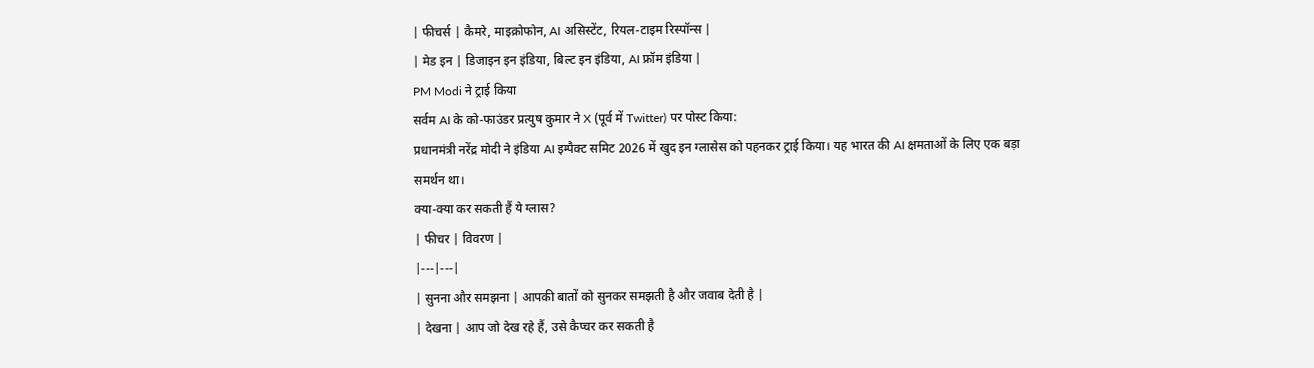| फीचर्स | कैमरे, माइक्रोफोन, AI असिस्टेंट, रियल-टाइम रिस्पॉन्स |
| मेड इन | डिजाइन इन इंडिया, बिल्ट इन इंडिया, AI फ्रॉम इंडिया |
PM Modi ने ट्राई किया
सर्वम AI के को-फाउंडर प्रत्युष कुमार ने X (पूर्व में Twitter) पर पोस्ट किया:
प्रधानमंत्री नरेंद्र मोदी ने इंडिया AI इम्पैक्ट समिट 2026 में खुद इन ग्लासेस को पहनकर ट्राई किया। यह भारत की AI क्षमताओं के लिए एक बड़ा समर्थन था।
क्या-क्या कर सकती हैं ये ग्लास?
| फीचर | विवरण |
|---|---|
| सुनना और समझना | आपकी बातों को सुनकर समझती है और जवाब देती है |
| देखना | आप जो देख रहे हैं, उसे कैप्चर कर सकती है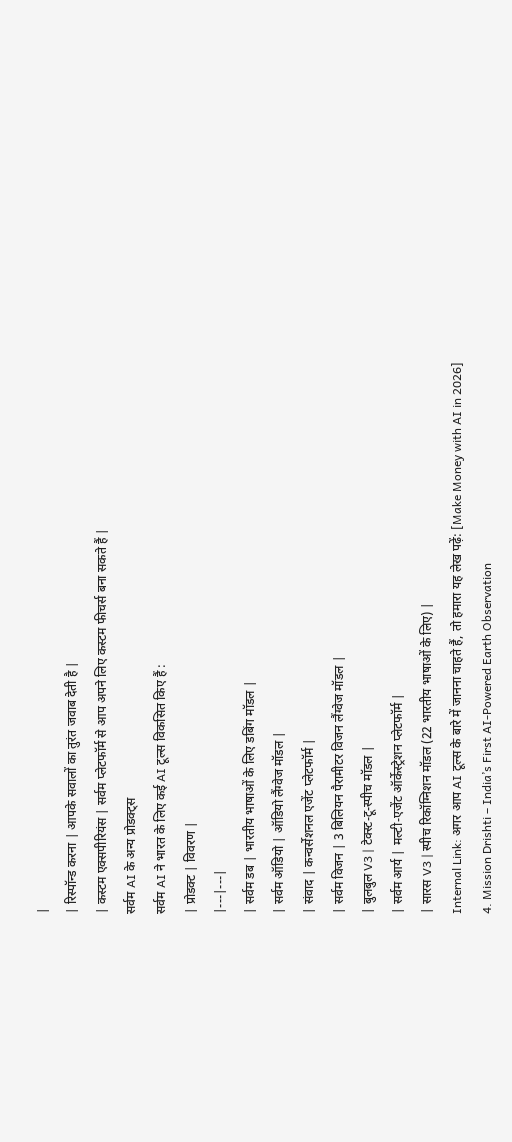|
| रिस्पॉन्ड करना | आपके सवालों का तुरंत जवाब देती है |
| कस्टम एक्सपीरियंस | सर्वम प्लेटफॉर्म से आप अपने लिए कस्टम फीचर्स बना सकते हैं |
सर्वम AI के अन्य प्रोडक्ट्स
सर्वम AI ने भारत के लिए कई AI टूल्स विकसित किए हैं :
| प्रोडक्ट | विवरण |
|---|---|
| सर्वम डब | भारतीय भाषाओं के लिए डबिंग मॉडल |
| सर्वम ऑडियो | ऑडियो लैंग्वेज मॉडल |
| संवाद | कन्वर्सेशनल एजेंट प्लेटफॉर्म |
| सर्वम विजन | 3 बिलियन पैरामीटर विजन लैंग्वेज मॉडल |
| बुलबुल V3 | टेक्स्ट-टू-स्पीच मॉडल |
| सर्वम आर्य | मल्टी-एजेंट ऑर्केस्ट्रेशन प्लेटफॉर्म |
| सारस V3 | स्पीच रिकॉग्निशन मॉडल (22 भारतीय भाषाओं के लिए) |
Internal Link: अगर आप AI टूल्स के बारे में जानना चाहते हैं, तो हमारा यह लेख पढ़ें: [Make Money with AI in 2026]
4. Mission Drishti – India’s First AI-Powered Earth Observation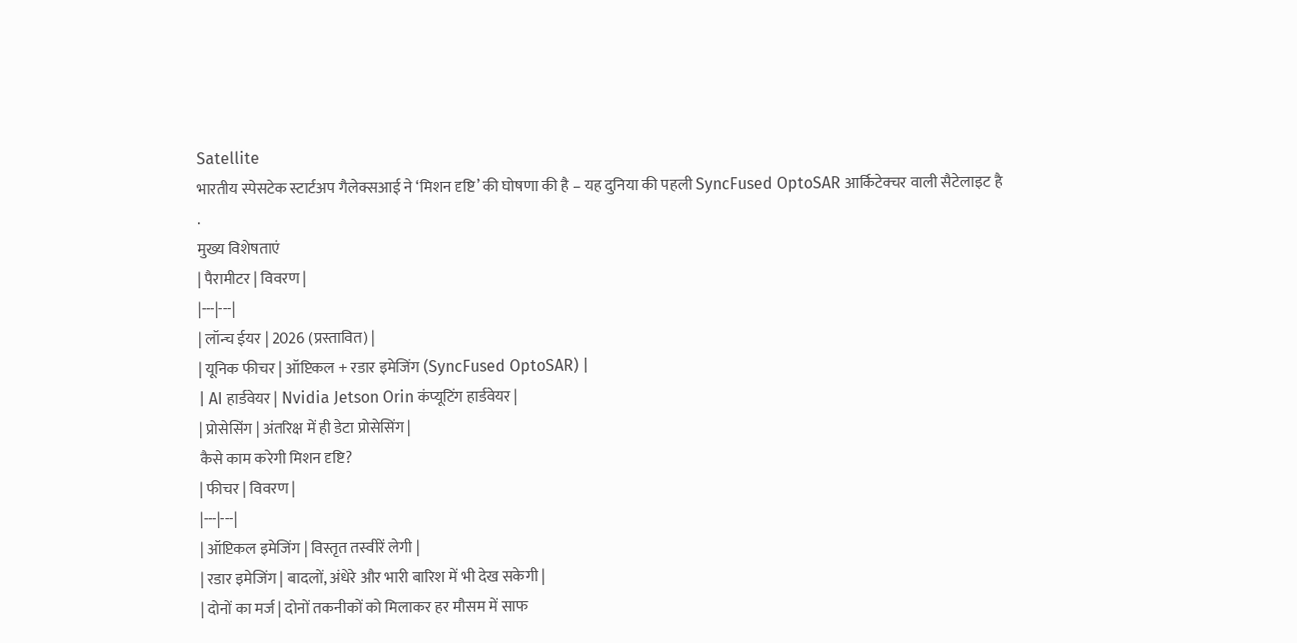Satellite
भारतीय स्पेसटेक स्टार्टअप गैलेक्सआई ने ‘मिशन दृष्टि’ की घोषणा की है – यह दुनिया की पहली SyncFused OptoSAR आर्किटेक्चर वाली सैटेलाइट है .
मुख्य विशेषताएं
| पैरामीटर | विवरण |
|---|---|
| लॉन्च ईयर | 2026 (प्रस्तावित) |
| यूनिक फीचर | ऑप्टिकल + रडार इमेजिंग (SyncFused OptoSAR) |
| AI हार्डवेयर | Nvidia Jetson Orin कंप्यूटिंग हार्डवेयर |
| प्रोसेसिंग | अंतरिक्ष में ही डेटा प्रोसेसिंग |
कैसे काम करेगी मिशन दृष्टि?
| फीचर | विवरण |
|---|---|
| ऑप्टिकल इमेजिंग | विस्तृत तस्वीरें लेगी |
| रडार इमेजिंग | बादलों, अंधेरे और भारी बारिश में भी देख सकेगी |
| दोनों का मर्ज | दोनों तकनीकों को मिलाकर हर मौसम में साफ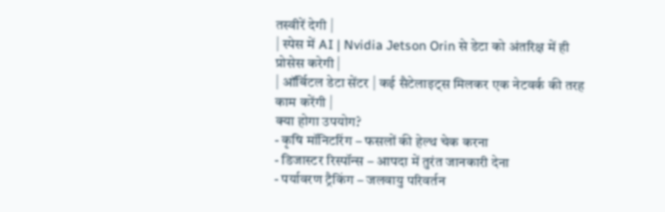तस्वीरें देगी |
| स्पेस में AI | Nvidia Jetson Orin से डेटा को अंतरिक्ष में ही प्रोसेस करेगी |
| ऑर्बिटल डेटा सेंटर | कई सैटेलाइट्स मिलकर एक नेटवर्क की तरह काम करेंगी |
क्या होगा उपयोग?
- कृषि मॉनिटरिंग – फसलों की हेल्थ चेक करना
- डिजास्टर रिस्पॉन्स – आपदा में तुरंत जानकारी देना
- पर्यावरण ट्रैकिंग – जलवायु परिवर्तन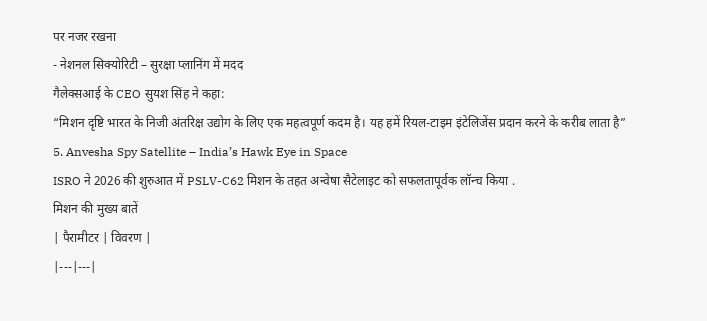पर नजर रखना
- नेशनल सिक्योरिटी – सुरक्षा प्लानिंग में मदद
गैलेक्सआई के CEO सुयश सिंह ने कहा:
“मिशन दृष्टि भारत के निजी अंतरिक्ष उद्योग के लिए एक महत्वपूर्ण कदम है। यह हमें रियल-टाइम इंटेलिजेंस प्रदान करने के करीब लाता है”
5. Anvesha Spy Satellite – India’s Hawk Eye in Space
ISRO ने 2026 की शुरुआत में PSLV-C62 मिशन के तहत अन्वेषा सैटेलाइट को सफलतापूर्वक लॉन्च किया .
मिशन की मुख्य बातें
| पैरामीटर | विवरण |
|---|---|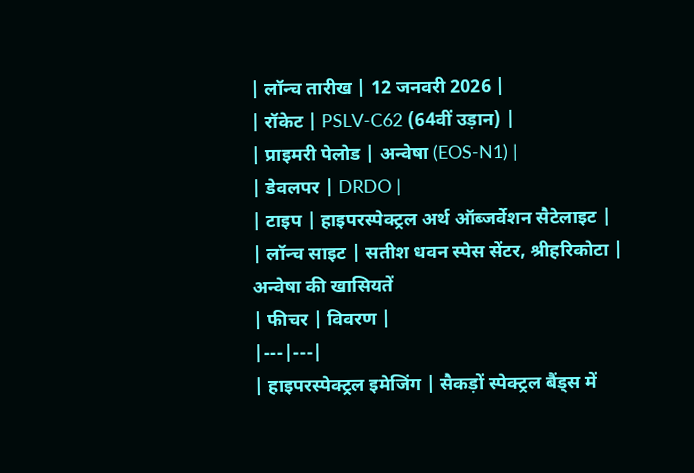| लॉन्च तारीख | 12 जनवरी 2026 |
| रॉकेट | PSLV-C62 (64वीं उड़ान) |
| प्राइमरी पेलोड | अन्वेषा (EOS-N1) |
| डेवलपर | DRDO |
| टाइप | हाइपरस्पेक्ट्रल अर्थ ऑब्जर्वेशन सैटेलाइट |
| लॉन्च साइट | सतीश धवन स्पेस सेंटर, श्रीहरिकोटा |
अन्वेषा की खासियतें
| फीचर | विवरण |
|---|---|
| हाइपरस्पेक्ट्रल इमेजिंग | सैकड़ों स्पेक्ट्रल बैंड्स में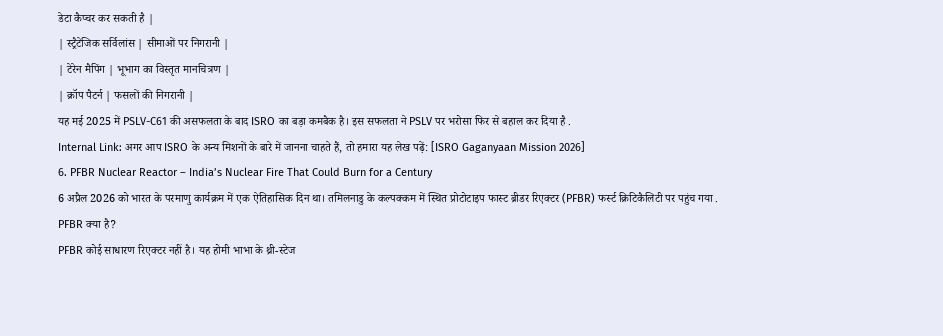डेटा कैप्चर कर सकती है |
| स्ट्रैटेजिक सर्विलांस | सीमाओं पर निगरानी |
| टेरेन मैपिंग | भूभाग का विस्तृत मानचित्रण |
| क्रॉप पैटर्न | फसलों की निगरानी |
यह मई 2025 में PSLV-C61 की असफलता के बाद ISRO का बड़ा कमबैक है। इस सफलता ने PSLV पर भरोसा फिर से बहाल कर दिया है .
Internal Link: अगर आप ISRO के अन्य मिशनों के बारे में जानना चाहते हैं, तो हमारा यह लेख पढ़ें: [ISRO Gaganyaan Mission 2026]
6. PFBR Nuclear Reactor – India’s Nuclear Fire That Could Burn for a Century
6 अप्रैल 2026 को भारत के परमाणु कार्यक्रम में एक ऐतिहासिक दिन था। तमिलनाडु के कल्पक्कम में स्थित प्रोटोटाइप फास्ट ब्रीडर रिएक्टर (PFBR) फर्स्ट क्रिटिकैलिटी पर पहुंच गया .
PFBR क्या है?
PFBR कोई साधारण रिएक्टर नहीं है। यह होमी भाभा के थ्री-स्टेज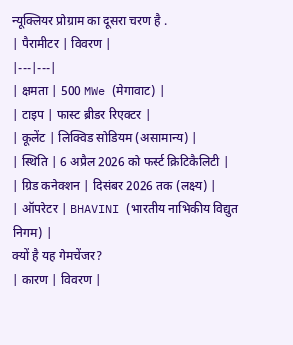न्यूक्लियर प्रोग्राम का दूसरा चरण है .
| पैरामीटर | विवरण |
|---|---|
| क्षमता | 500 MWe (मेगावाट) |
| टाइप | फास्ट ब्रीडर रिएक्टर |
| कूलेंट | लिक्विड सोडियम (असामान्य) |
| स्थिति | 6 अप्रैल 2026 को फर्स्ट क्रिटिकैलिटी |
| ग्रिड कनेक्शन | दिसंबर 2026 तक (लक्ष्य) |
| ऑपरेटर | BHAVINI (भारतीय नाभिकीय विद्युत निगम) |
क्यों है यह गेमचेंजर?
| कारण | विवरण |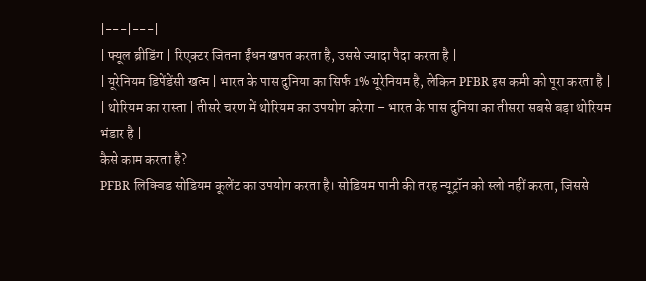|---|---|
| फ्यूल ब्रीडिंग | रिएक्टर जितना ईंधन खपत करता है, उससे ज्यादा पैदा करता है |
| यूरेनियम डिपेंडेंसी खत्म | भारत के पास दुनिया का सिर्फ 1% यूरेनियम है, लेकिन PFBR इस कमी को पूरा करता है |
| थोरियम का रास्ता | तीसरे चरण में थोरियम का उपयोग करेगा – भारत के पास दुनिया का तीसरा सबसे बड़ा थोरियम भंडार है |
कैसे काम करता है?
PFBR लिक्विड सोडियम कूलेंट का उपयोग करता है। सोडियम पानी की तरह न्यूट्रॉन को स्लो नहीं करता, जिससे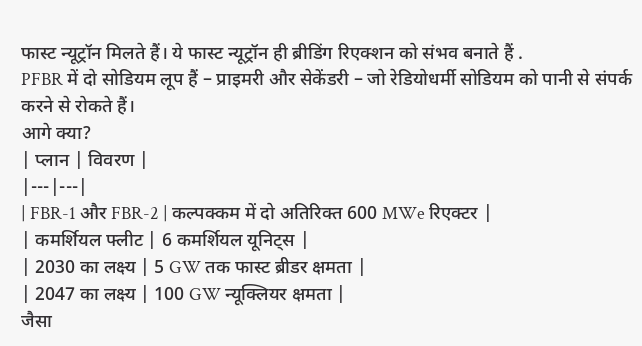फास्ट न्यूट्रॉन मिलते हैं। ये फास्ट न्यूट्रॉन ही ब्रीडिंग रिएक्शन को संभव बनाते हैं .
PFBR में दो सोडियम लूप हैं – प्राइमरी और सेकेंडरी – जो रेडियोधर्मी सोडियम को पानी से संपर्क करने से रोकते हैं।
आगे क्या?
| प्लान | विवरण |
|---|---|
| FBR-1 और FBR-2 | कल्पक्कम में दो अतिरिक्त 600 MWe रिएक्टर |
| कमर्शियल फ्लीट | 6 कमर्शियल यूनिट्स |
| 2030 का लक्ष्य | 5 GW तक फास्ट ब्रीडर क्षमता |
| 2047 का लक्ष्य | 100 GW न्यूक्लियर क्षमता |
जैसा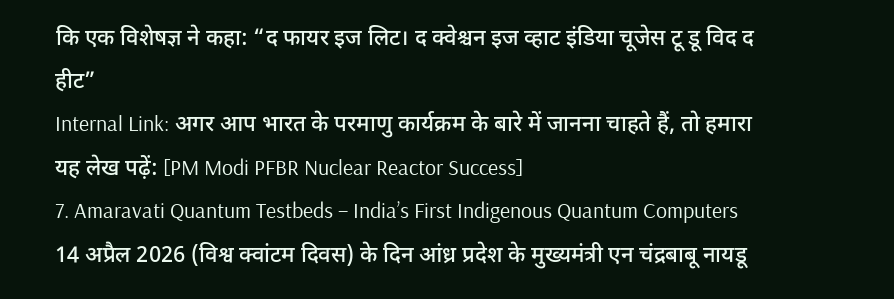कि एक विशेषज्ञ ने कहा: “द फायर इज लिट। द क्वेश्चन इज व्हाट इंडिया चूजेस टू डू विद द हीट”
Internal Link: अगर आप भारत के परमाणु कार्यक्रम के बारे में जानना चाहते हैं, तो हमारा यह लेख पढ़ें: [PM Modi PFBR Nuclear Reactor Success]
7. Amaravati Quantum Testbeds – India’s First Indigenous Quantum Computers
14 अप्रैल 2026 (विश्व क्वांटम दिवस) के दिन आंध्र प्रदेश के मुख्यमंत्री एन चंद्रबाबू नायडू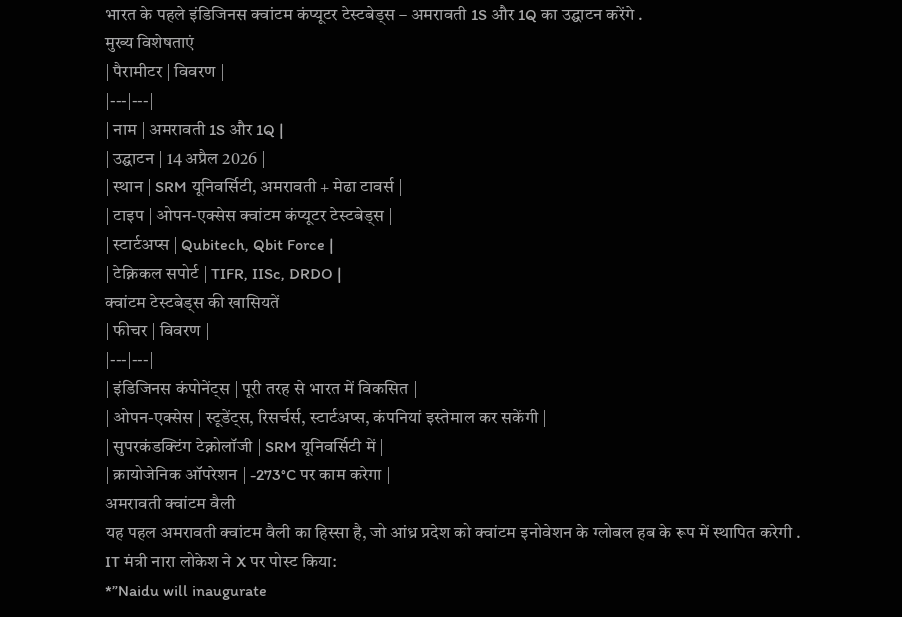भारत के पहले इंडिजिनस क्वांटम कंप्यूटर टेस्टबेड्स – अमरावती 1S और 1Q का उद्घाटन करेंगे .
मुख्य विशेषताएं
| पैरामीटर | विवरण |
|---|---|
| नाम | अमरावती 1S और 1Q |
| उद्घाटन | 14 अप्रैल 2026 |
| स्थान | SRM यूनिवर्सिटी, अमरावती + मेढा टावर्स |
| टाइप | ओपन-एक्सेस क्वांटम कंप्यूटर टेस्टबेड्स |
| स्टार्टअप्स | Qubitech, Qbit Force |
| टेक्निकल सपोर्ट | TIFR, IISc, DRDO |
क्वांटम टेस्टबेड्स की खासियतें
| फीचर | विवरण |
|---|---|
| इंडिजिनस कंपोनेंट्स | पूरी तरह से भारत में विकसित |
| ओपन-एक्सेस | स्टूडेंट्स, रिसर्चर्स, स्टार्टअप्स, कंपनियां इस्तेमाल कर सकेंगी |
| सुपरकंडक्टिंग टेक्नोलॉजी | SRM यूनिवर्सिटी में |
| क्रायोजेनिक ऑपरेशन | -273°C पर काम करेगा |
अमरावती क्वांटम वैली
यह पहल अमरावती क्वांटम वैली का हिस्सा है, जो आंध्र प्रदेश को क्वांटम इनोवेशन के ग्लोबल हब के रूप में स्थापित करेगी .
IT मंत्री नारा लोकेश ने X पर पोस्ट किया:
*”Naidu will inaugurate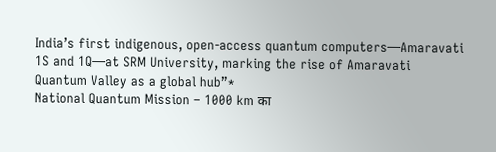India’s first indigenous, open-access quantum computers—Amaravati 1S and 1Q—at SRM University, marking the rise of Amaravati Quantum Valley as a global hub”*
National Quantum Mission – 1000 km का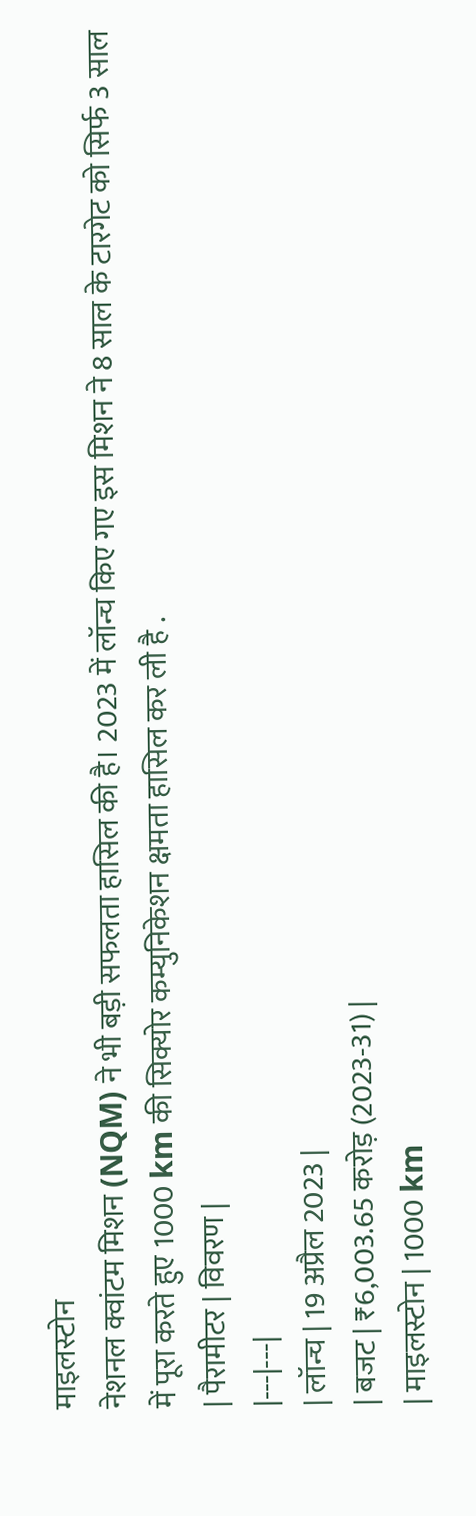माइलस्टोन
नेशनल क्वांटम मिशन (NQM) ने भी बड़ी सफलता हासिल की है। 2023 में लॉन्च किए गए इस मिशन ने 8 साल के टारगेट को सिर्फ 3 साल में पूरा करते हुए 1000 km की सिक्योर कम्युनिकेशन क्षमता हासिल कर ली है .
| पैरामीटर | विवरण |
|---|---|
| लॉन्च | 19 अप्रैल 2023 |
| बजट | ₹6,003.65 करोड़ (2023-31) |
| माइलस्टोन | 1000 km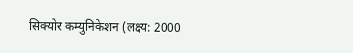सिक्योर कम्युनिकेशन (लक्ष्य: 2000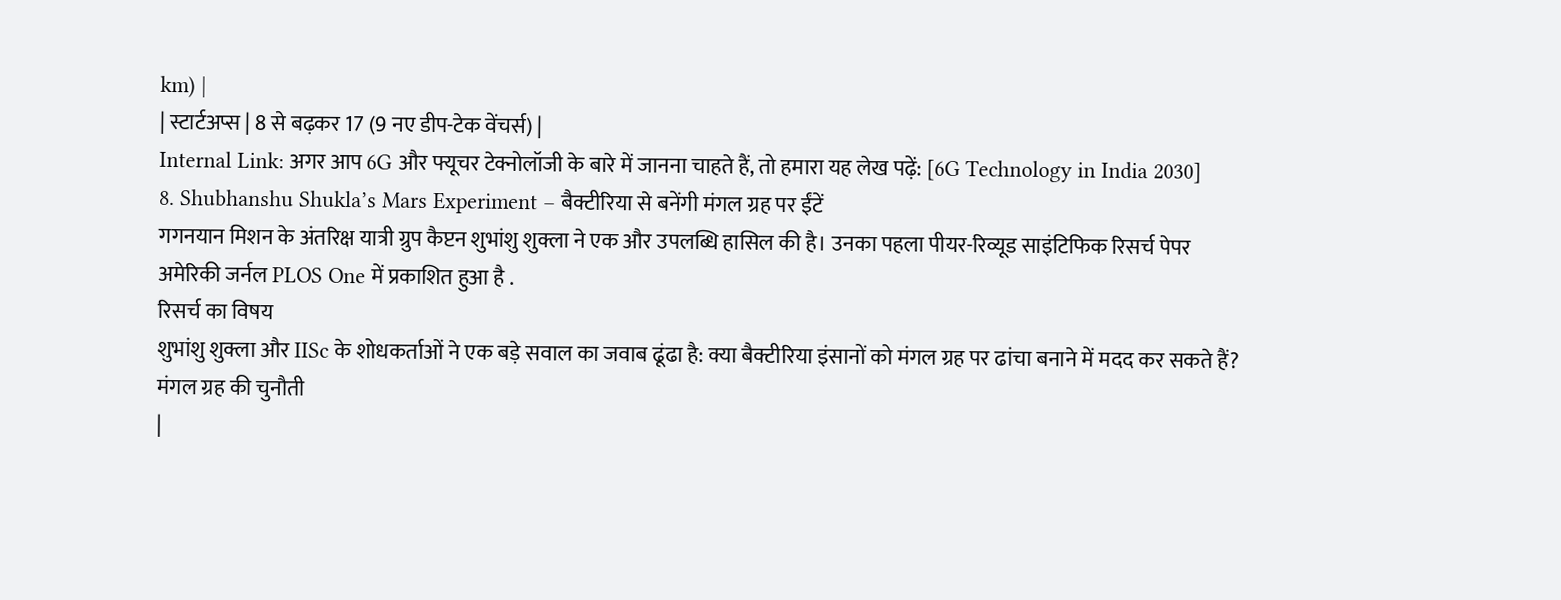km) |
| स्टार्टअप्स | 8 से बढ़कर 17 (9 नए डीप-टेक वेंचर्स) |
Internal Link: अगर आप 6G और फ्यूचर टेक्नोलॉजी के बारे में जानना चाहते हैं, तो हमारा यह लेख पढ़ें: [6G Technology in India 2030]
8. Shubhanshu Shukla’s Mars Experiment – बैक्टीरिया से बनेंगी मंगल ग्रह पर ईंटें
गगनयान मिशन के अंतरिक्ष यात्री ग्रुप कैप्टन शुभांशु शुक्ला ने एक और उपलब्धि हासिल की है। उनका पहला पीयर-रिव्यूड साइंटिफिक रिसर्च पेपर अमेरिकी जर्नल PLOS One में प्रकाशित हुआ है .
रिसर्च का विषय
शुभांशु शुक्ला और IISc के शोधकर्ताओं ने एक बड़े सवाल का जवाब ढूंढा है: क्या बैक्टीरिया इंसानों को मंगल ग्रह पर ढांचा बनाने में मदद कर सकते हैं?
मंगल ग्रह की चुनौती
|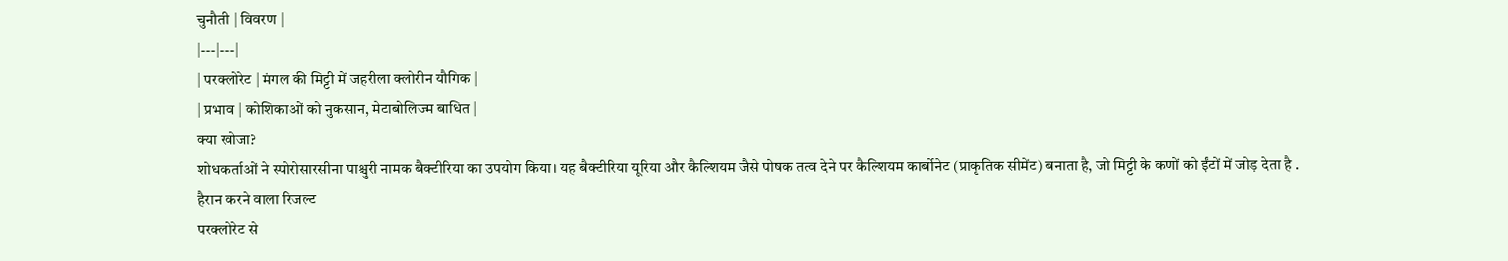चुनौती | विवरण |
|---|---|
| परक्लोरेट | मंगल की मिट्टी में जहरीला क्लोरीन यौगिक |
| प्रभाव | कोशिकाओं को नुकसान, मेटाबोलिज्म बाधित |
क्या खोजा?
शोधकर्ताओं ने स्पोरोसारसीना पाश्चुरी नामक बैक्टीरिया का उपयोग किया। यह बैक्टीरिया यूरिया और कैल्शियम जैसे पोषक तत्व देने पर कैल्शियम कार्बोनेट (प्राकृतिक सीमेंट) बनाता है, जो मिट्टी के कणों को ईंटों में जोड़ देता है .
हैरान करने वाला रिजल्ट
परक्लोरेट से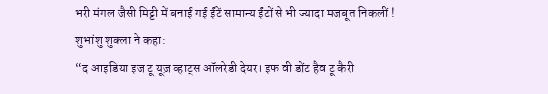भरी मंगल जैसी मिट्टी में बनाई गई ईंटें सामान्य ईंटों से भी ज्यादा मजबूत निकलीं !
शुभांशु शुक्ला ने कहा:
“द आइडिया इज टू यूज़ व्हाट्स ऑलरेडी देयर। इफ वी डोंट हैव टू कैरी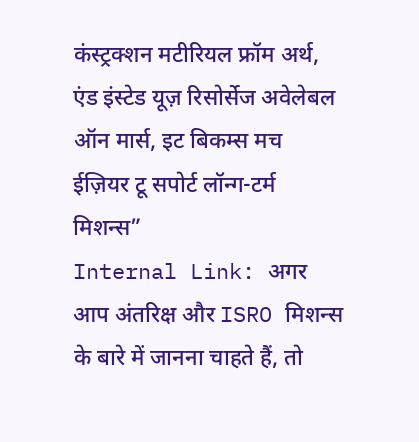कंस्ट्रक्शन मटीरियल फ्रॉम अर्थ, एंड इंस्टेड यूज़ रिसोर्सेज अवेलेबल ऑन मार्स, इट बिकम्स मच ईज़ियर टू सपोर्ट लॉन्ग-टर्म मिशन्स”
Internal Link: अगर आप अंतरिक्ष और ISRO मिशन्स के बारे में जानना चाहते हैं, तो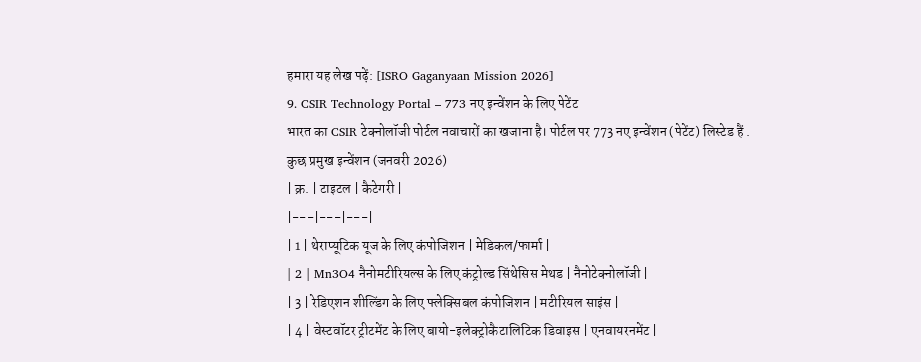हमारा यह लेख पढ़ें: [ISRO Gaganyaan Mission 2026]
9. CSIR Technology Portal – 773 नए इन्वेंशन के लिए पेटेंट
भारत का CSIR टेक्नोलॉजी पोर्टल नवाचारों का खजाना है। पोर्टल पर 773 नए इन्वेंशन (पेटेंट) लिस्टेड हैं .
कुछ प्रमुख इन्वेंशन (जनवरी 2026)
| क्र. | टाइटल | कैटेगरी |
|---|---|---|
| 1 | थेराप्यूटिक यूज के लिए कंपोजिशन | मेडिकल/फार्मा |
| 2 | Mn3O4 नैनोमटीरियल्स के लिए कंट्रोल्ड सिंथेसिस मेथड | नैनोटेक्नोलॉजी |
| 3 | रेडिएशन शील्डिंग के लिए फ्लेक्सिबल कंपोजिशन | मटीरियल साइंस |
| 4 | वेस्टवॉटर ट्रीटमेंट के लिए बायो-इलेक्ट्रोकैटालिटिक डिवाइस | एनवायरनमेंट |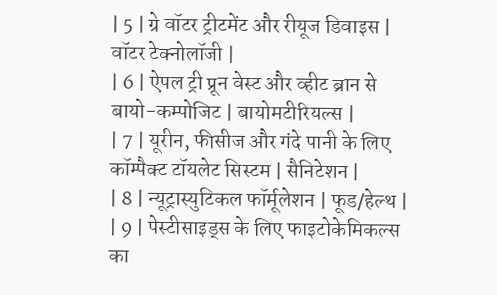| 5 | ग्रे वॉटर ट्रीटमेंट और रीयूज डिवाइस | वॉटर टेक्नोलॉजी |
| 6 | ऐपल ट्री प्रून वेस्ट और व्हीट ब्रान से बायो-कम्पोजिट | बायोमटीरियल्स |
| 7 | यूरीन, फीसीज और गंदे पानी के लिए कॉम्पैक्ट टॉयलेट सिस्टम | सैनिटेशन |
| 8 | न्यूट्रास्युटिकल फॉर्मूलेशन | फूड/हेल्थ |
| 9 | पेस्टीसाइड्स के लिए फाइटोकेमिकल्स का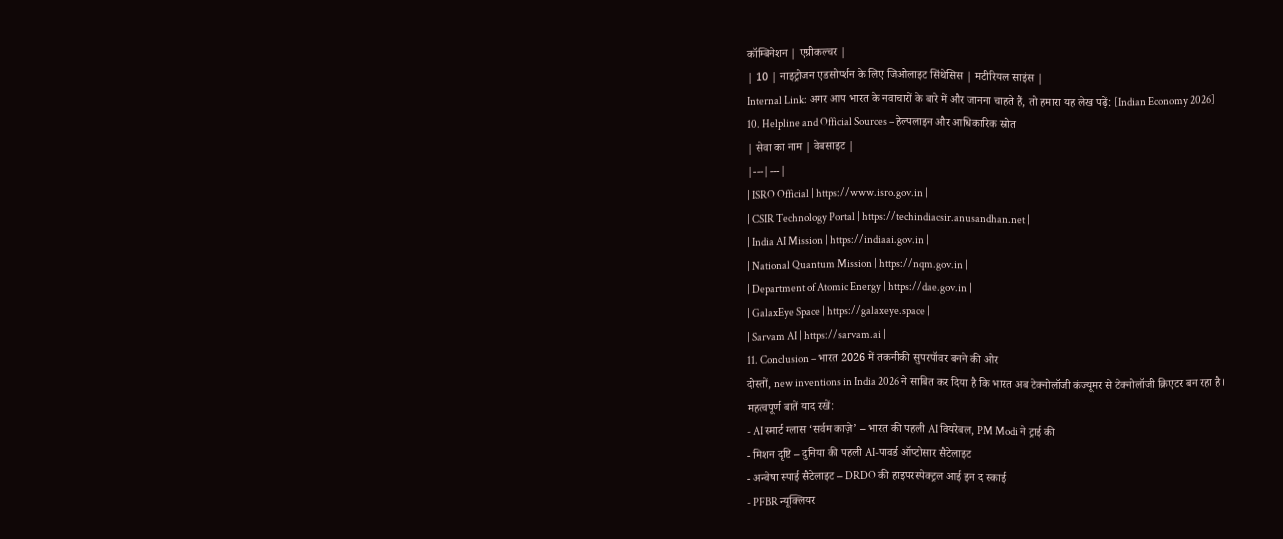कॉम्बिनेशन | एग्रीकल्चर |
| 10 | नाइट्रोजन एडसोर्प्शन के लिए जिओलाइट सिंथेसिस | मटीरियल साइंस |
Internal Link: अगर आप भारत के नवाचारों के बारे में और जानना चाहते हैं, तो हमारा यह लेख पढ़ें: [Indian Economy 2026]
10. Helpline and Official Sources – हेल्पलाइन और आधिकारिक स्रोत
| सेवा का नाम | वेबसाइट |
|---|---|
| ISRO Official | https://www.isro.gov.in |
| CSIR Technology Portal | https://techindiacsir.anusandhan.net |
| India AI Mission | https://indiaai.gov.in |
| National Quantum Mission | https://nqm.gov.in |
| Department of Atomic Energy | https://dae.gov.in |
| GalaxEye Space | https://galaxeye.space |
| Sarvam AI | https://sarvam.ai |
11. Conclusion – भारत 2026 में तकनीकी सुपरपॉवर बनने की ओर
दोस्तों, new inventions in India 2026 ने साबित कर दिया है कि भारत अब टेक्नोलॉजी कंज्यूमर से टेक्नोलॉजी क्रिएटर बन रहा है।
महत्वपूर्ण बातें याद रखें:
- AI स्मार्ट ग्लास ‘सर्वम काज़े’ – भारत की पहली AI वियरेबल, PM Modi ने ट्राई की
- मिशन दृष्टि – दुनिया की पहली AI-पावर्ड ऑप्टोसार सैटेलाइट
- अन्वेषा स्पाई सैटेलाइट – DRDO की हाइपरस्पेक्ट्रल आई इन द स्काई
- PFBR न्यूक्लियर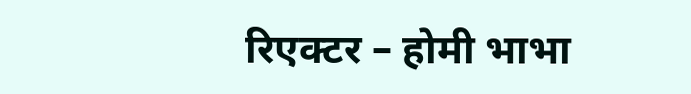रिएक्टर – होमी भाभा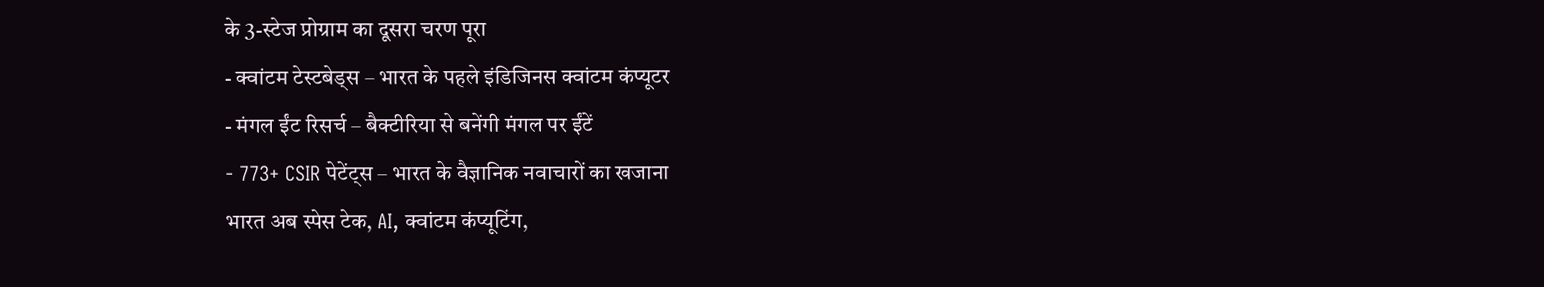के 3-स्टेज प्रोग्राम का दूसरा चरण पूरा
- क्वांटम टेस्टबेड्स – भारत के पहले इंडिजिनस क्वांटम कंप्यूटर
- मंगल ईंट रिसर्च – बैक्टीरिया से बनेंगी मंगल पर ईंटें
- 773+ CSIR पेटेंट्स – भारत के वैज्ञानिक नवाचारों का खजाना
भारत अब स्पेस टेक, AI, क्वांटम कंप्यूटिंग,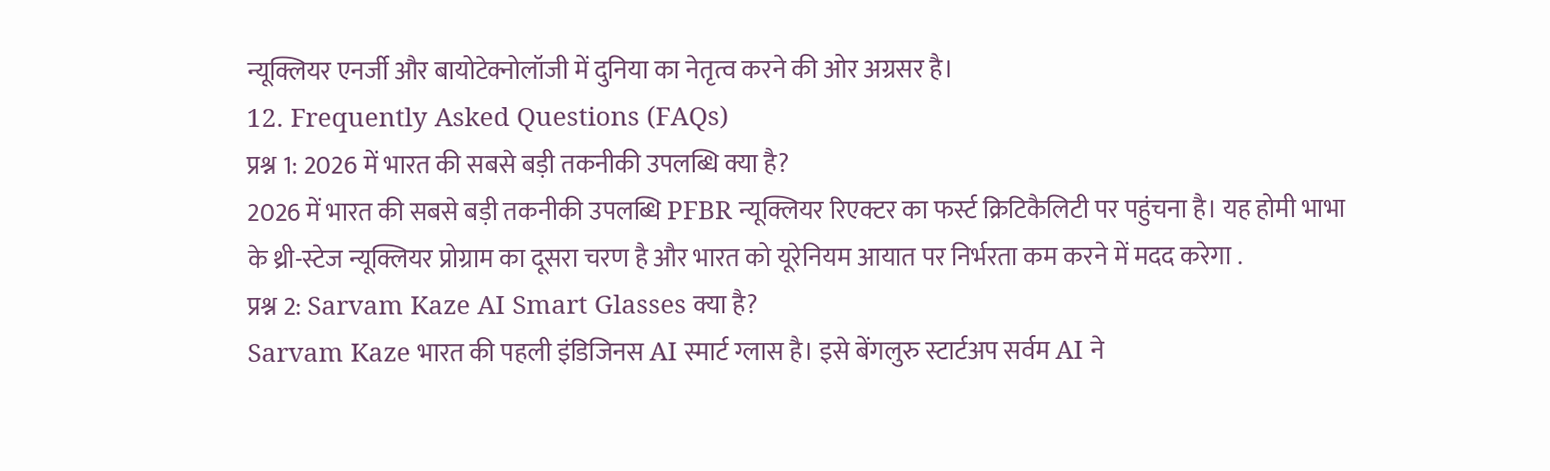न्यूक्लियर एनर्जी और बायोटेक्नोलॉजी में दुनिया का नेतृत्व करने की ओर अग्रसर है।
12. Frequently Asked Questions (FAQs)
प्रश्न 1: 2026 में भारत की सबसे बड़ी तकनीकी उपलब्धि क्या है?
2026 में भारत की सबसे बड़ी तकनीकी उपलब्धि PFBR न्यूक्लियर रिएक्टर का फर्स्ट क्रिटिकैलिटी पर पहुंचना है। यह होमी भाभा के थ्री-स्टेज न्यूक्लियर प्रोग्राम का दूसरा चरण है और भारत को यूरेनियम आयात पर निर्भरता कम करने में मदद करेगा .
प्रश्न 2: Sarvam Kaze AI Smart Glasses क्या है?
Sarvam Kaze भारत की पहली इंडिजिनस AI स्मार्ट ग्लास है। इसे बेंगलुरु स्टार्टअप सर्वम AI ने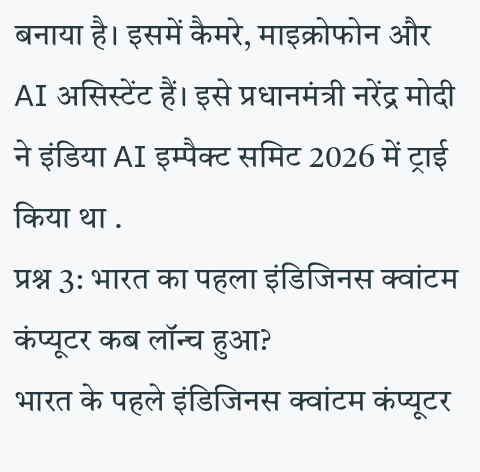बनाया है। इसमें कैमरे, माइक्रोफोन और AI असिस्टेंट हैं। इसे प्रधानमंत्री नरेंद्र मोदी ने इंडिया AI इम्पैक्ट समिट 2026 में ट्राई किया था .
प्रश्न 3: भारत का पहला इंडिजिनस क्वांटम कंप्यूटर कब लॉन्च हुआ?
भारत के पहले इंडिजिनस क्वांटम कंप्यूटर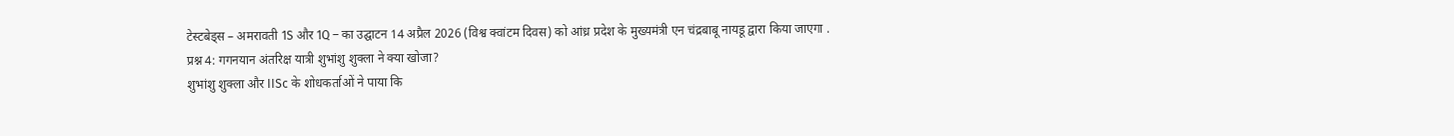टेस्टबेड्स – अमरावती 1S और 1Q – का उद्घाटन 14 अप्रैल 2026 (विश्व क्वांटम दिवस) को आंध्र प्रदेश के मुख्यमंत्री एन चंद्रबाबू नायडू द्वारा किया जाएगा .
प्रश्न 4: गगनयान अंतरिक्ष यात्री शुभांशु शुक्ला ने क्या खोजा?
शुभांशु शुक्ला और IISc के शोधकर्ताओं ने पाया कि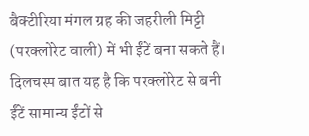बैक्टीरिया मंगल ग्रह की जहरीली मिट्टी (परक्लोरेट वाली) में भी ईंटें बना सकते हैं। दिलचस्प बात यह है कि परक्लोरेट से बनी ईंटें सामान्य ईंटों से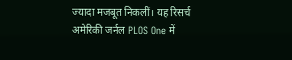ज्यादा मजबूत निकलीं। यह रिसर्च अमेरिकी जर्नल PLOS One में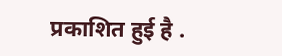प्रकाशित हुई है .